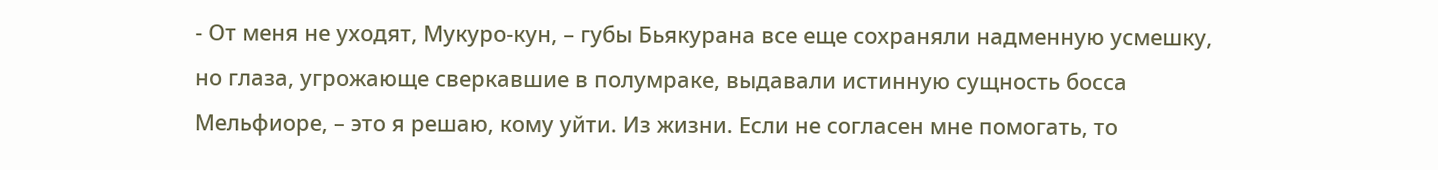- От меня не уходят, Мукуро-кун, – губы Бьякурана все еще сохраняли надменную усмешку, но глаза, угрожающе сверкавшие в полумраке, выдавали истинную сущность босса Мельфиоре, – это я решаю, кому уйти. Из жизни. Если не согласен мне помогать, то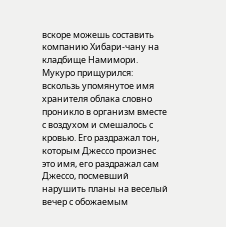вскоре можешь составить компанию Хибари-чану на кладбище Намимори.
Мукуро прищурился: вскользь упомянутое имя хранителя облака словно проникло в организм вместе с воздухом и смешалось с кровью. Его раздражал тон, которым Джессо произнес это имя, его раздражал сам Джессо, посмевший нарушить планы на веселый вечер с обожаемым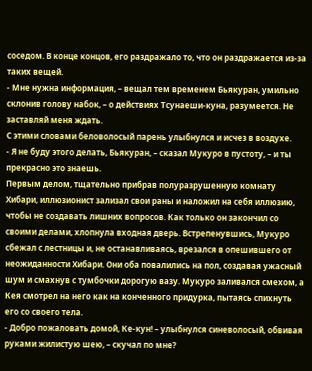соседом. В конце концов, его раздражало то, что он раздражается из-за таких вещей.
- Мне нужна информация, – вещал тем временем Бьякуран, умильно склонив голову набок, – о действиях Тсунаеши-куна, разумеется. Не заставляй меня ждать.
С этими словами беловолосый парень улыбнулся и исчез в воздухе.
- Я не буду этого делать, Бьякуран, – сказал Мукуро в пустоту, – и ты прекрасно это знаешь.
Первым делом, тщательно прибрав полуразрушенную комнату Хибари, иллюзионист зализал свои раны и наложил на себя иллюзию, чтобы не создавать лишних вопросов. Как только он закончил со своими делами, хлопнула входная дверь. Встрепенувшись, Мукуро сбежал с лестницы и, не останавливаясь, врезался в опешившего от неожиданности Хибари. Они оба повалились на пол, создавая ужасный шум и смахнув с тумбочки дорогую вазу. Мукуро заливался смехом, а Кея смотрел на него как на конченного придурка, пытаясь спихнуть его со своего тела.
- Добро пожаловать домой, Ке-кун! – улыбнулся синеволосый, обвивая руками жилистую шею, – скучал по мне?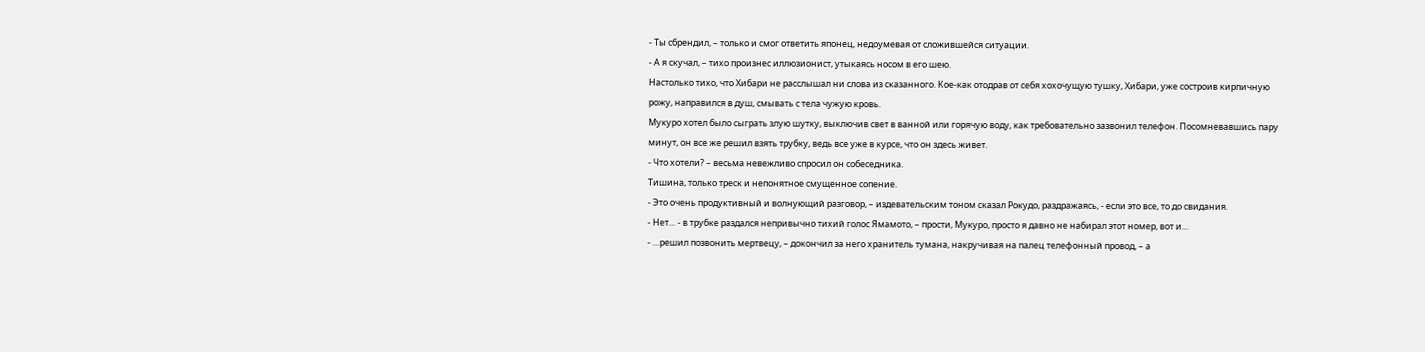- Ты сбрендил, – только и смог ответить японец, недоумевая от сложившейся ситуации.
- А я скучал, – тихо произнес иллюзионист, утыкаясь носом в его шею.
Настолько тихо, что Хибари не расслышал ни слова из сказанного. Кое-как отодрав от себя хохочущую тушку, Хибари, уже состроив кирпичную рожу, направился в душ, смывать с тела чужую кровь.
Мукуро хотел было сыграть злую шутку, выключив свет в ванной или горячую воду, как требовательно зазвонил телефон. Посомневавшись пару минут, он все же решил взять трубку, ведь все уже в курсе, что он здесь живет.
- Что хотели? – весьма невежливо спросил он собеседника.
Тишина, только треск и непонятное смущенное сопение.
- Это очень продуктивный и волнующий разговор, – издевательским тоном сказал Рокудо, раздражаясь, - если это все, то до свидания.
- Нет… - в трубке раздался непривычно тихий голос Ямамото, – прости, Мукуро, просто я давно не набирал этот номер, вот и…
- …решил позвонить мертвецу, – докончил за него хранитель тумана, накручивая на палец телефонный провод, – а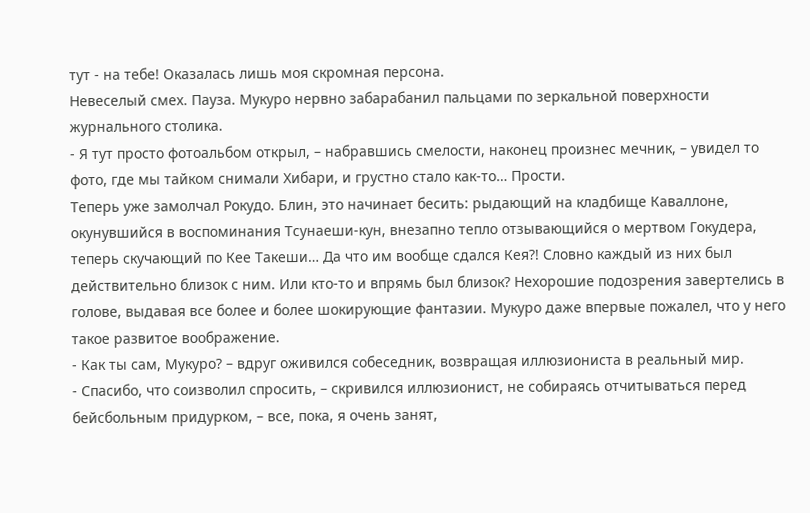тут - на тебе! Оказалась лишь моя скромная персона.
Невеселый смех. Пауза. Мукуро нервно забарабанил пальцами по зеркальной поверхности журнального столика.
- Я тут просто фотоальбом открыл, – набравшись смелости, наконец произнес мечник, – увидел то фото, где мы тайком снимали Хибари, и грустно стало как-то… Прости.
Теперь уже замолчал Рокудо. Блин, это начинает бесить: рыдающий на кладбище Каваллоне, окунувшийся в воспоминания Тсунаеши-кун, внезапно тепло отзывающийся о мертвом Гокудера, теперь скучающий по Кее Такеши… Да что им вообще сдался Кея?! Словно каждый из них был действительно близок с ним. Или кто-то и впрямь был близок? Нехорошие подозрения завертелись в голове, выдавая все более и более шокирующие фантазии. Мукуро даже впервые пожалел, что у него такое развитое воображение.
- Как ты сам, Мукуро? – вдруг оживился собеседник, возвращая иллюзиониста в реальный мир.
- Спасибо, что соизволил спросить, – скривился иллюзионист, не собираясь отчитываться перед бейсбольным придурком, – все, пока, я очень занят,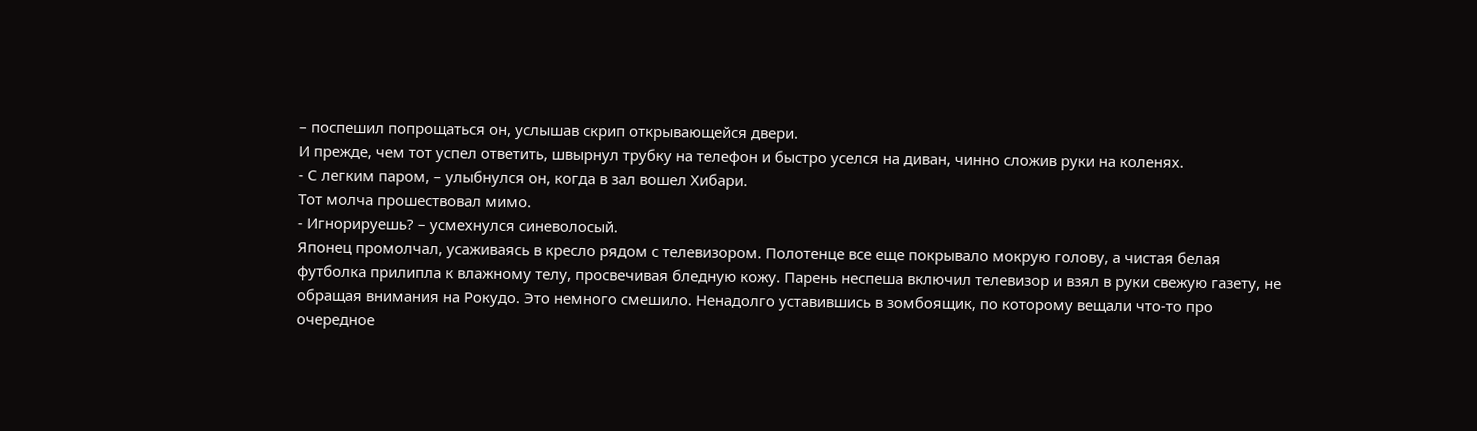– поспешил попрощаться он, услышав скрип открывающейся двери.
И прежде, чем тот успел ответить, швырнул трубку на телефон и быстро уселся на диван, чинно сложив руки на коленях.
- С легким паром, – улыбнулся он, когда в зал вошел Хибари.
Тот молча прошествовал мимо.
- Игнорируешь? – усмехнулся синеволосый.
Японец промолчал, усаживаясь в кресло рядом с телевизором. Полотенце все еще покрывало мокрую голову, а чистая белая футболка прилипла к влажному телу, просвечивая бледную кожу. Парень неспеша включил телевизор и взял в руки свежую газету, не обращая внимания на Рокудо. Это немного смешило. Ненадолго уставившись в зомбоящик, по которому вещали что-то про очередное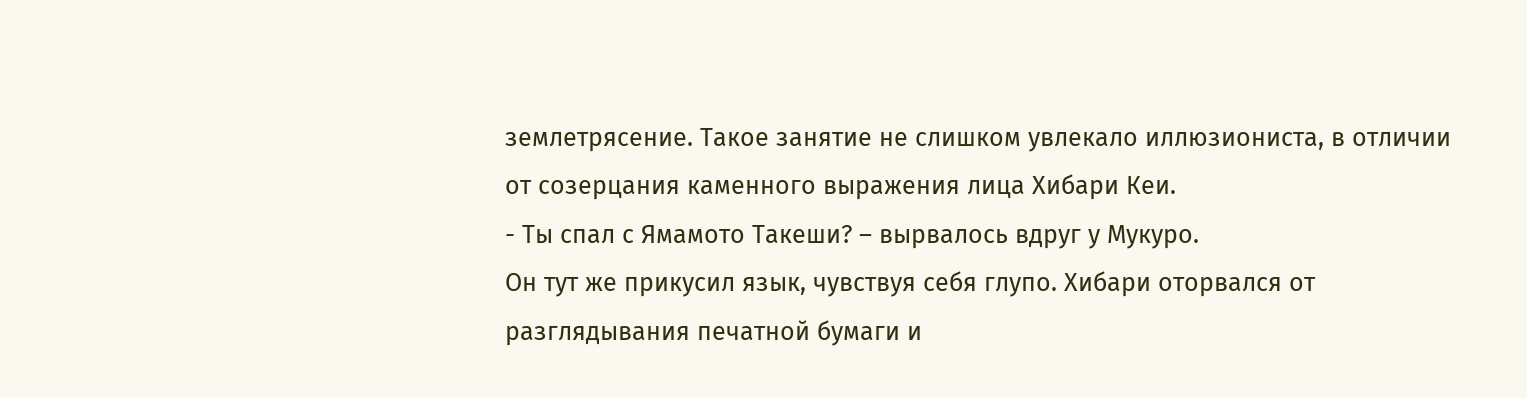землетрясение. Такое занятие не слишком увлекало иллюзиониста, в отличии от созерцания каменного выражения лица Хибари Кеи.
- Ты спал с Ямамото Такеши? – вырвалось вдруг у Мукуро.
Он тут же прикусил язык, чувствуя себя глупо. Хибари оторвался от разглядывания печатной бумаги и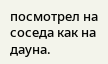посмотрел на соседа как на дауна.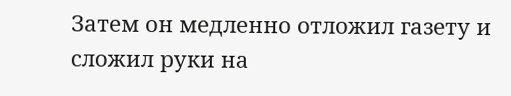Затем он медленно отложил газету и сложил руки на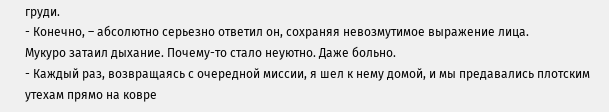груди.
- Конечно, – абсолютно серьезно ответил он, сохраняя невозмутимое выражение лица.
Мукуро затаил дыхание. Почему-то стало неуютно. Даже больно.
- Каждый раз, возвращаясь с очередной миссии, я шел к нему домой, и мы предавались плотским утехам прямо на ковре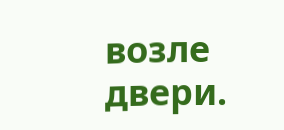возле двери.